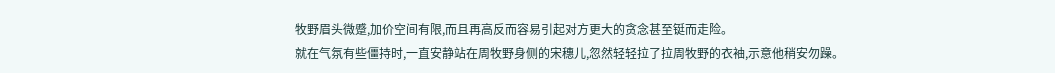牧野眉头微蹙,加价空间有限,而且再高反而容易引起对方更大的贪念甚至铤而走险。
就在气氛有些僵持时,一直安静站在周牧野身侧的宋穗儿,忽然轻轻拉了拉周牧野的衣袖,示意他稍安勿躁。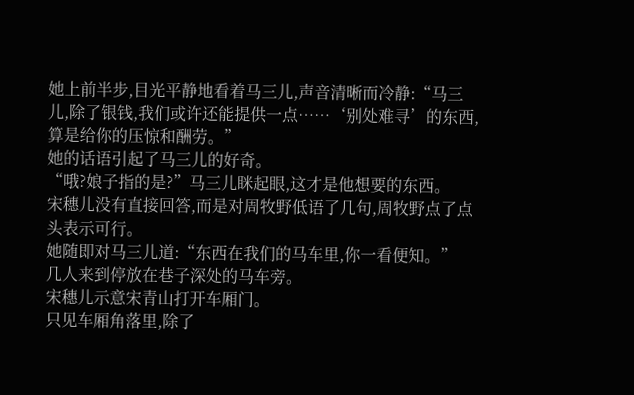她上前半步,目光平静地看着马三儿,声音清晰而冷静:“马三儿,除了银钱,我们或许还能提供一点……‘别处难寻’的东西,算是给你的压惊和酬劳。”
她的话语引起了马三儿的好奇。
“哦?娘子指的是?”马三儿眯起眼,这才是他想要的东西。
宋穗儿没有直接回答,而是对周牧野低语了几句,周牧野点了点头表示可行。
她随即对马三儿道:“东西在我们的马车里,你一看便知。”
几人来到停放在巷子深处的马车旁。
宋穗儿示意宋青山打开车厢门。
只见车厢角落里,除了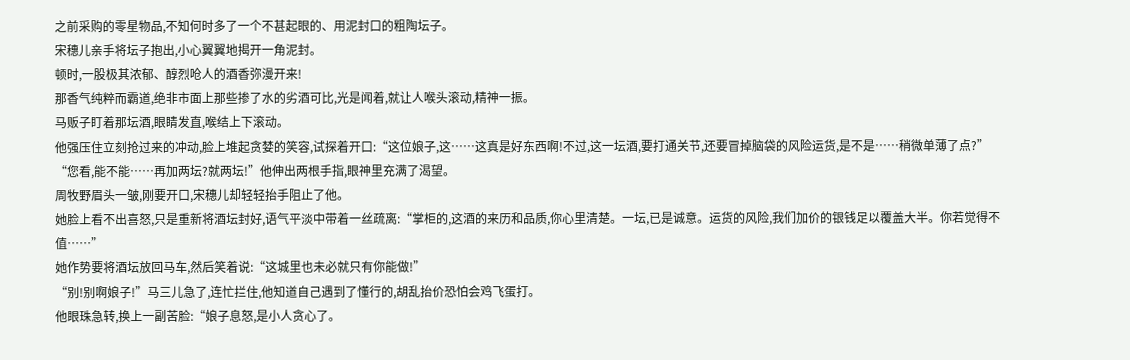之前采购的零星物品,不知何时多了一个不甚起眼的、用泥封口的粗陶坛子。
宋穗儿亲手将坛子抱出,小心翼翼地揭开一角泥封。
顿时,一股极其浓郁、醇烈呛人的酒香弥漫开来!
那香气纯粹而霸道,绝非市面上那些掺了水的劣酒可比,光是闻着,就让人喉头滚动,精神一振。
马贩子盯着那坛酒,眼睛发直,喉结上下滚动。
他强压住立刻抢过来的冲动,脸上堆起贪婪的笑容,试探着开口:“这位娘子,这……这真是好东西啊!不过,这一坛酒,要打通关节,还要冒掉脑袋的风险运货,是不是……稍微单薄了点?”
“您看,能不能……再加两坛?就两坛!”他伸出两根手指,眼神里充满了渴望。
周牧野眉头一皱,刚要开口,宋穗儿却轻轻抬手阻止了他。
她脸上看不出喜怒,只是重新将酒坛封好,语气平淡中带着一丝疏离:“掌柜的,这酒的来历和品质,你心里清楚。一坛,已是诚意。运货的风险,我们加价的银钱足以覆盖大半。你若觉得不值……”
她作势要将酒坛放回马车,然后笑着说:“这城里也未必就只有你能做!”
“别!别啊娘子!”马三儿急了,连忙拦住,他知道自己遇到了懂行的,胡乱抬价恐怕会鸡飞蛋打。
他眼珠急转,换上一副苦脸:“娘子息怒,是小人贪心了。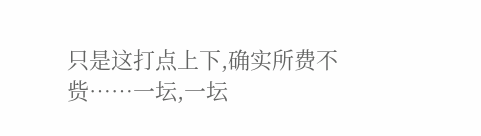只是这打点上下,确实所费不赀……一坛,一坛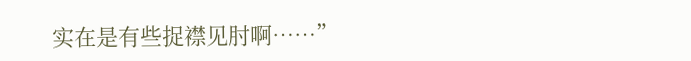实在是有些捉襟见肘啊……”